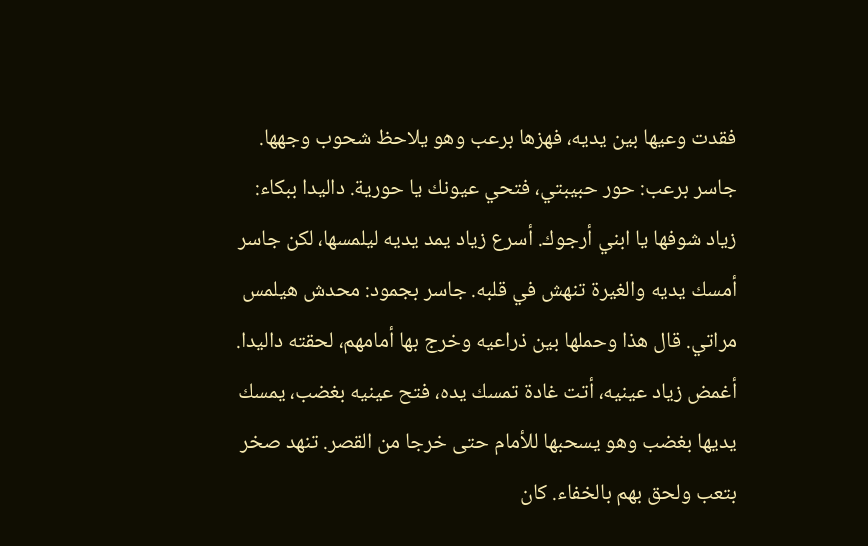فقدت وعيها بين يديه، فهزها برعب وهو يلاحظ شحوب وجهها. جاسر برعب: حور حبيبتي، فتحي عيونك يا حورية. داليدا ببكاء: زياد شوفها يا ابني أرجوك. أسرع زياد يمد يديه ليلمسها، لكن جاسر أمسك يديه والغيرة تنهش في قلبه. جاسر بجمود: محدش هيلمس مراتي. قال هذا وحملها بين ذراعيه وخرج بها أمامهم، لحقته داليدا.
أغمض زياد عينيه، أتت غادة تمسك يده، فتح عينيه بغضب، يمسك يديها بغضب وهو يسحبها للأمام حتى خرجا من القصر. تنهد صخر بتعب ولحق بهم بالخفاء. كان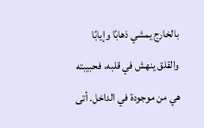بالخارج يمشي ذهابًا وإيابًا والقلق ينهش في قلبه، فحبيبته هي من موجودة في الداخل. أتى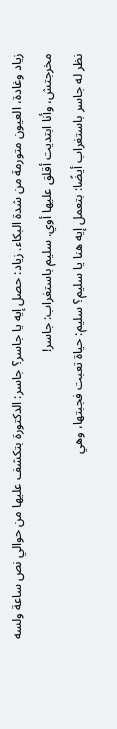زياد وغادة، العيون متورمة من شدة البكاء. زياد: حصل إيه يا جاسر؟ جاسر: الدكتورة بتكشف عليها من حوالي نص ساعة ولسه مخرجتش، وأنا ابتديت أقلق عليها أوي. سليم باستغراب: جاسر!
نظر له جاسر باستغراب أيضًا: بتعمل إيه هنا يا سليم؟ سليم: حياة تعبت فجبتها، وهي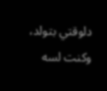دلوقتي بتولد، وكنت لسه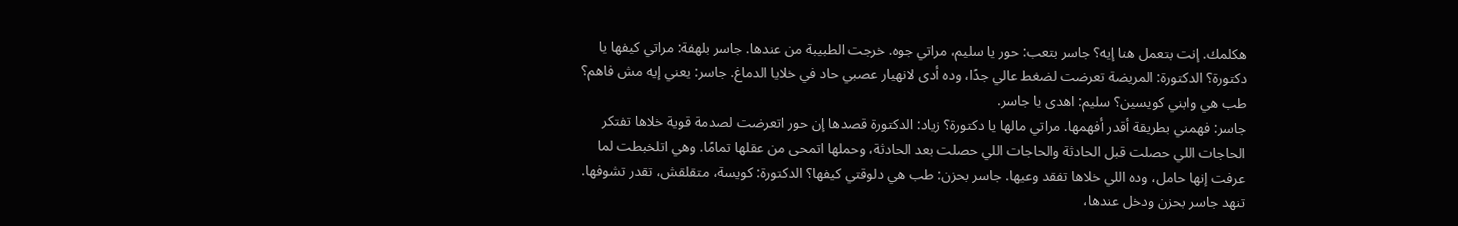هكلمك. إنت بتعمل هنا إيه؟ جاسر بتعب: حور يا سليم، مراتي جوه. خرجت الطبيبة من عندها. جاسر بلهفة: مراتي كيفها يا دكتورة؟ الدكتورة: المريضة تعرضت لضغط عالي جدًا، وده أدى لانهيار عصبي حاد في خلايا الدماغ. جاسر: يعني إيه مش فاهم؟ طب هي وابني كويسين؟ سليم: اهدى يا جاسر.
جاسر: فهمني بطريقة أقدر أفهمها. مراتي مالها يا دكتورة؟ زياد: الدكتورة قصدها إن حور اتعرضت لصدمة قوية خلاها تفتكر الحاجات اللي حصلت قبل الحادثة والحاجات اللي حصلت بعد الحادثة، وحملها اتمحى من عقلها تمامًا. وهي اتلخبطت لما عرفت إنها حامل، وده اللي خلاها تفقد وعيها. جاسر بحزن: طب هي دلوقتي كيفها؟ الدكتورة: كويسة، متقلقش، تقدر تشوفها.
تنهد جاسر بحزن ودخل عندها،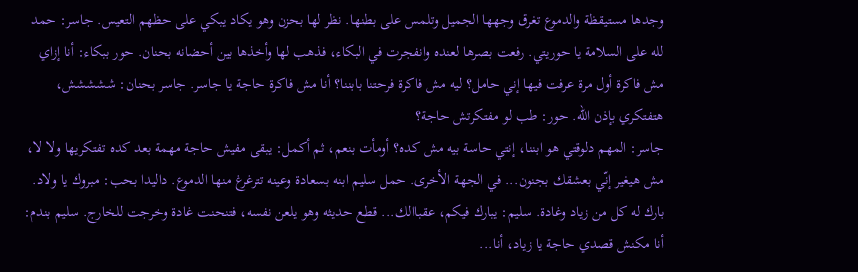وجدها مستيقظة والدموع تغرق وجهها الجميل وتلمس على بطنها. نظر لها بحزن وهو يكاد يبكي على حظهم التعيس. جاسر: حمد لله على السلامة يا حوريتي. رفعت بصرها لعنده وانفجرت في البكاء، فذهب لها وأخذها بين أحضانه بحنان. حور ببكاء: أنا إزاي مش فاكرة أول مرة عرفت فيها إني حامل؟ ليه مش فاكرة فرحتنا بابننا؟ أنا مش فاكرة حاجة يا جاسر. جاسر بحنان: ششششش، هتفتكري بإذن الله. حور: طب لو مفتكرتش حاجة؟
جاسر: المهم دلوقتي هو ابننا، إنتي حاسة بيه مش كده؟ أومأت بنعم، ثم أكمل: يبقى مفيش حاجة مهمة بعد كده تفتكريها ولا لا، مش هيغير إنّي بعشقك بجنون... في الجهة الأخرى. حمل سليم ابنه بسعادة وعينه تترغرغ منها الدموع. داليدا بحب: مبروك يا ولاد. بارك له كل من زياد وغادة. سليم: يبارك فيكم، عقباالك... قطع حديثه وهو يلعن نفسه، فتنحنت غادة وخرجت للخارج. سليم بندم: أنا مكنش قصدي حاجة يا زياد، أنا...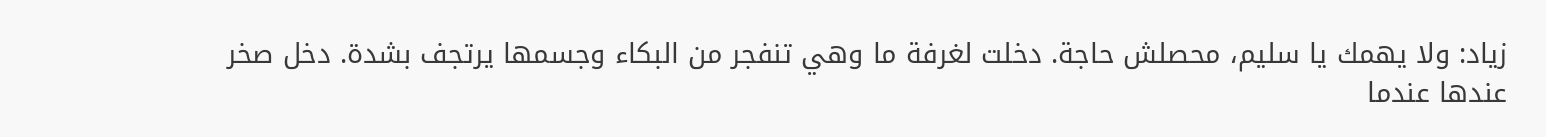زياد: ولا يهمك يا سليم، محصلش حاجة. دخلت لغرفة ما وهي تنفجر من البكاء وجسمها يرتجف بشدة. دخل صخر عندها عندما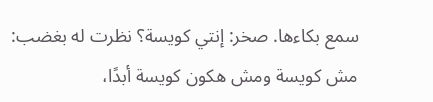سمع بكاءها. صخر: إنتي كويسة؟ نظرت له بغضب: مش كويسة ومش هكون كويسة أبدًا،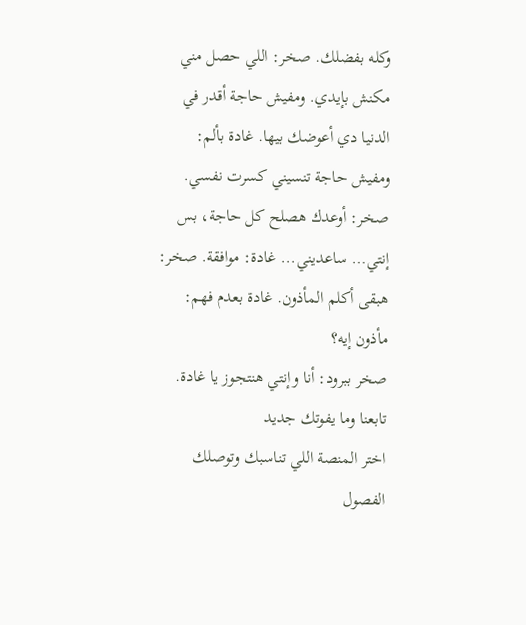وكله بفضلك. صخر: اللي حصل مني مكنش بإيدي. ومفيش حاجة أقدر في الدنيا دي أعوضك بيها. غادة بألم: ومفيش حاجة تنسيني كسرت نفسي. صخر: أوعدك هصلح كل حاجة، بس إنتي… ساعديني... غادة: موافقة. صخر: هبقى أكلم المأذون. غادة بعدم فهم: مأذون إيه؟
صخر ببرود: أنا وإنتي هنتجوز يا غادة.
تابعنا وما يفوتك جديد
اختر المنصة اللي تناسبك وتوصلك الفصول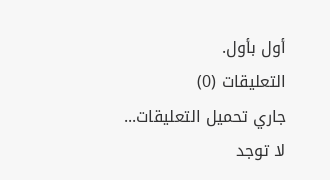أول بأول.
التعليقات (0)
جاري تحميل التعليقات...
لا توجد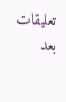تعليقات بعد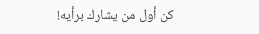كن أول من يشارك برأيه!